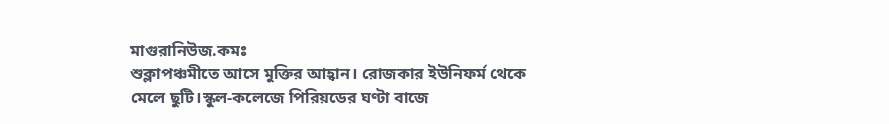মাগুরানিউজ.কমঃ
শুক্লাপঞ্চমীতে আসে মুক্তির আহ্বান। রোজকার ইউনিফর্ম থেকে মেলে ছুটি।স্কুল-কলেজে পিরিয়ডের ঘণ্টা বাজে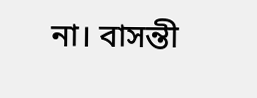না। বাসন্তী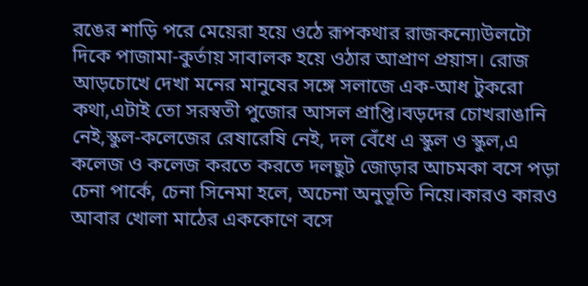রঙের শাড়ি পরে মেয়েরা হয়ে ওঠে রূপকথার রাজকন্যে৷উলটো দিকে পাজামা-কুর্তায় সাবালক হয়ে ওঠার আপ্রাণ প্রয়াস। রোজ আড়চোখে দেখা মনের মানুষের সঙ্গে সলাজে এক-আধ টুকরো কথা,এটাই তো সরস্বতী পুজোর আসল প্রাপ্তি।বড়দের চোখরাঙানি নেই,স্কুল-কলেজের রেষারেষি নেই, দল বেঁধে এ স্কুল ও স্কুল,এ কলেজ ও কলেজ করতে করতে দলছুট জোড়ার আচমকা বসে পড়া চেনা পার্কে, চেনা সিনেমা হলে, অচেনা অনুভূতি নিয়ে।কারও কারও আবার খোলা মাঠের এককোণে বসে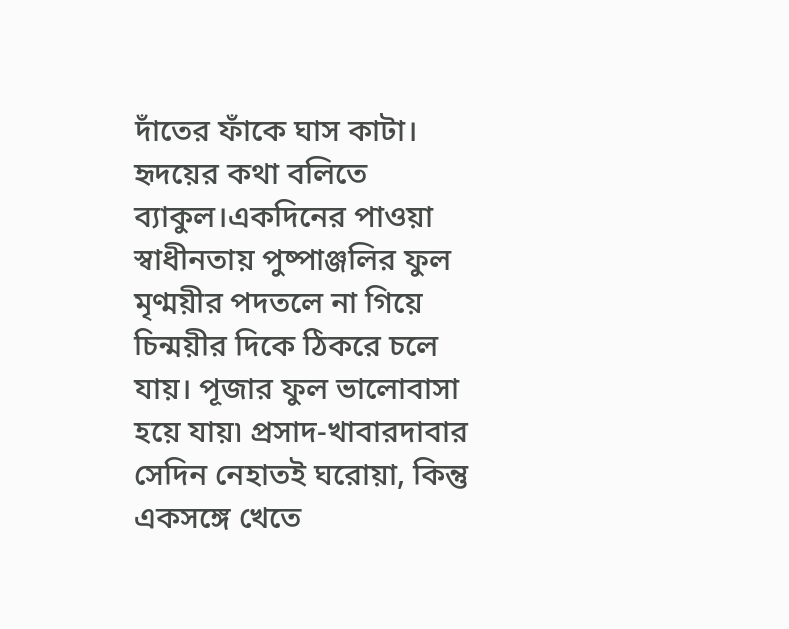দাঁতের ফাঁকে ঘাস কাটা। হৃদয়ের কথা বলিতে ব্যাকুল।একদিনের পাওয়া স্বাধীনতায় পুষ্পাঞ্জলির ফুল মৃণ্ময়ীর পদতলে না গিয়ে চিন্ময়ীর দিকে ঠিকরে চলে যায়। পূজার ফুল ভালোবাসা হয়ে যায়৷ প্রসাদ-খাবারদাবার সেদিন নেহাতই ঘরোয়া, কিন্তু একসঙ্গে খেতে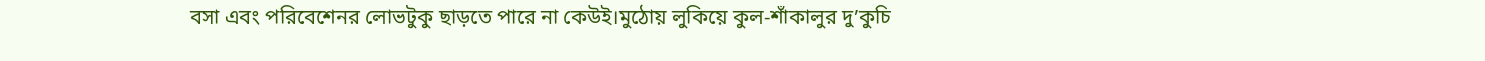বসা এবং পরিবেশেনর লোভটুকু ছাড়তে পারে না কেউই।মুঠোয় লুকিয়ে কুল-শাঁকালুর দু’কুচি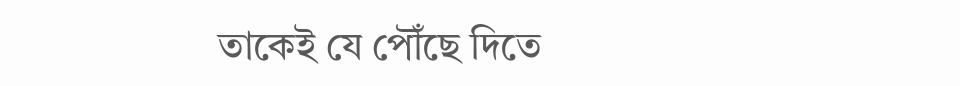তাকেই যে পৌঁছে দিতে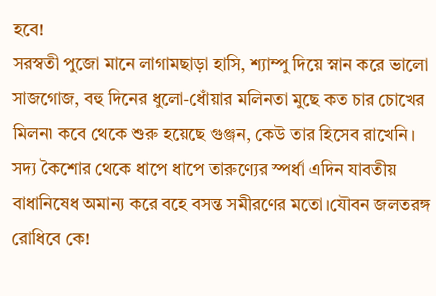হবে!
সরস্বতী পুজো মানে লাগামছাড়া হাসি, শ্যাম্পু দিয়ে স্নান করে ভালো সাজগোজ, বহু দিনের ধুলো-ধোঁয়ার মলিনতা মুছে কত চার চোখের মিলন৷ কবে থেকে শুরু হয়েছে গুঞ্জন, কেউ তার হিসেব রাখেনি। সদ্য কৈশোর থেকে ধাপে ধাপে তারুণ্যের স্পর্ধা এদিন যাবতীয় বাধানিষেধ অমান্য করে বহে বসন্ত সমীরণের মতো।যৌবন জলতরঙ্গ রোধিবে কে!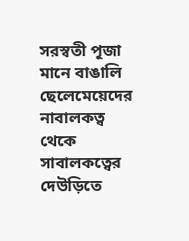সরস্বতী পূজা মানে বাঙালি ছেলেমেয়েদের নাবালকত্ব থেকে সাবালকত্বের দেউড়িতে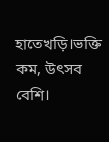হাতেখড়ি।ভক্তি কম, উৎসব বেশি।